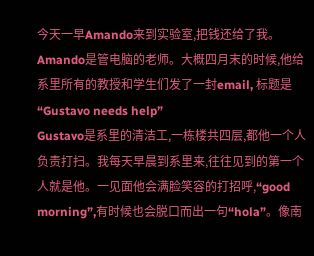今天一早Amando来到实验室,把钱还给了我。
Amando是管电脑的老师。大概四月末的时候,他给系里所有的教授和学生们发了一封email, 标题是“Gustavo needs help”
Gustavo是系里的清洁工,一栋楼共四层,都他一个人负责打扫。我每天早晨到系里来,往往见到的第一个人就是他。一见面他会满脸笑容的打招呼,“good morning”,有时候也会脱口而出一句“hola”。像南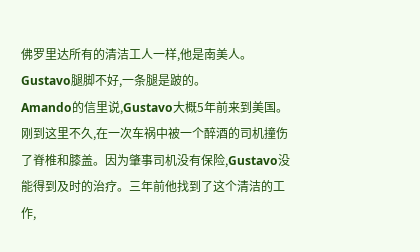佛罗里达所有的清洁工人一样,他是南美人。Gustavo腿脚不好,一条腿是跛的。
Amando的信里说,Gustavo大概5年前来到美国。刚到这里不久,在一次车祸中被一个醉酒的司机撞伤了脊椎和膝盖。因为肇事司机没有保险,Gustavo没能得到及时的治疗。三年前他找到了这个清洁的工作,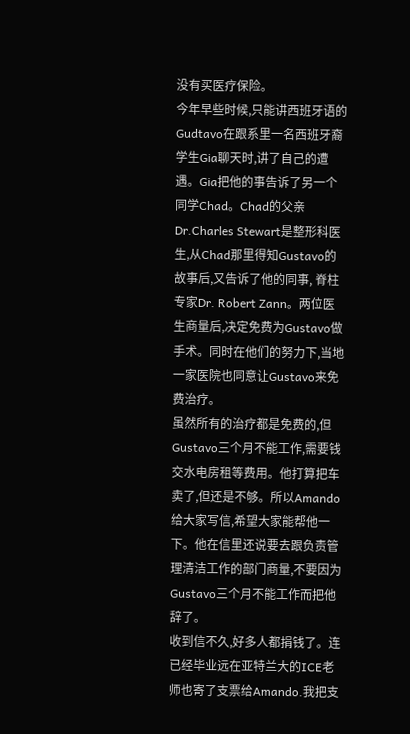没有买医疗保险。
今年早些时候,只能讲西班牙语的Gudtavo在跟系里一名西班牙裔学生Gia聊天时,讲了自己的遭遇。Gia把他的事告诉了另一个同学Chad。Chad的父亲Dr.Charles Stewart是整形科医生,从Chad那里得知Gustavo的故事后,又告诉了他的同事, 脊柱专家Dr. Robert Zann。两位医生商量后,决定免费为Gustavo做手术。同时在他们的努力下,当地一家医院也同意让Gustavo来免费治疗。
虽然所有的治疗都是免费的,但Gustavo三个月不能工作,需要钱交水电房租等费用。他打算把车卖了,但还是不够。所以Amando给大家写信,希望大家能帮他一下。他在信里还说要去跟负责管理清洁工作的部门商量,不要因为Gustavo三个月不能工作而把他辞了。
收到信不久,好多人都捐钱了。连已经毕业远在亚特兰大的ICE老师也寄了支票给Amando.我把支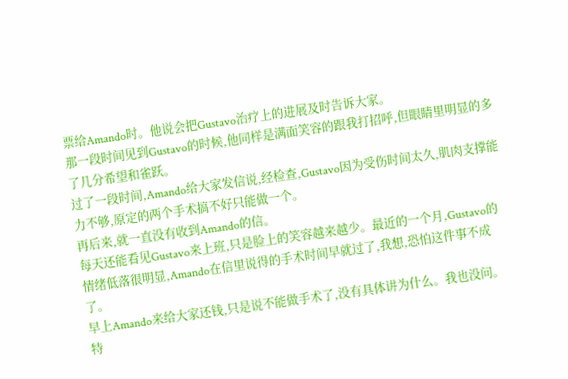票给Amando时。他说会把Gustavo治疗上的进展及时告诉大家。
那一段时间见到Gustavo的时候,他同样是满面笑容的跟我打招呼,但眼睛里明显的多了几分希望和雀跃。
过了一段时间,Amando给大家发信说,经检查,Gustavo因为受伤时间太久,肌肉支撑能力不够,原定的两个手术搞不好只能做一个。
再后来,就一直没有收到Amando的信。
每天还能看见Gustavo来上班,只是脸上的笑容越来越少。最近的一个月,Gustavo的情绪低落很明显,Amando在信里说得的手术时间早就过了,我想,恐怕这件事不成了。
早上Amando来给大家还钱,只是说不能做手术了,没有具体讲为什么。我也没问。
特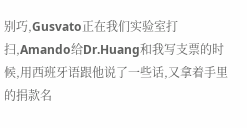别巧,Gusvato正在我们实验室打扫,Amando给Dr.Huang和我写支票的时候,用西班牙语跟他说了一些话,又拿着手里的捐款名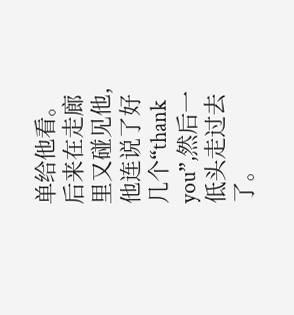单给他看。后来在走廊里又碰见他,他连说了好几个“thank you”,然后一低头走过去了。